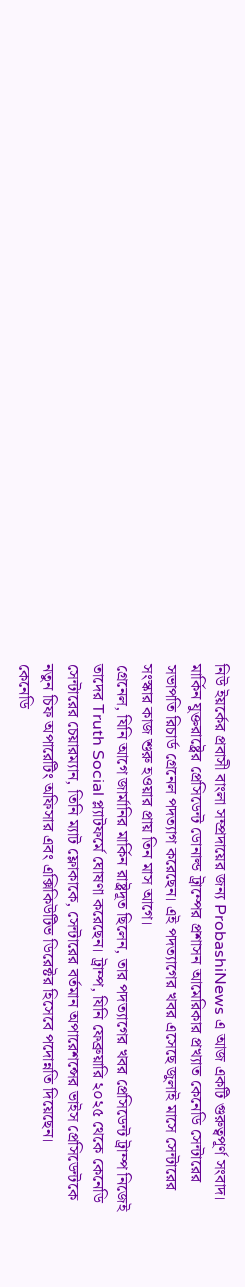নিউ ইয়র্কের প্রবাসী বাংলা সম্প্রদায়ের জন্য ProbashiNews এ আজ একটি গুরুত্বপূর্ণ সংবাদ। মার্কিন যুক্তরাষ্ট্রের প্রেসিডেন্ট ডোনাল্ড ট্রাম্পের প্রশাসন আমেরিকার প্রখ্যাত কেনেডি সেন্টারের সভাপতি রিচার্ড গ্রেনেল পদত্যাগ করেছেন। এই পদত্যাগের খবর এসেছে জুলাই মাসে সেন্টারের সংস্কার কাজ শুরু হওয়ার প্রায় তিন মাস আগে।
গ্রেনেল, যিনি আগে জার্মানির মার্কিন রাষ্ট্রদূত ছিলেন, তার পদত্যাগের খবর প্রেসিডেন্ট ট্রাম্প নিজেই তাদের Truth Social প্ল্যাটফর্মে ঘোষণা করেছেন। ট্রাম্প, যিনি ফেব্রুয়ারি ২০২৫ থেকে কেনেডি সেন্টারের চেয়ারম্যান, তিনি ম্যাট ফ্লোকাকে, সেন্টারের বর্তমান অপারেশন্সের ভাইস প্রেসিডেন্টকে নতুন চিফ অপারেটিং অফিসার এবং এক্সিকিউটিভ ডিরেক্টর হিসেবে পদোন্নতি দিয়েছেন।
কেনেডি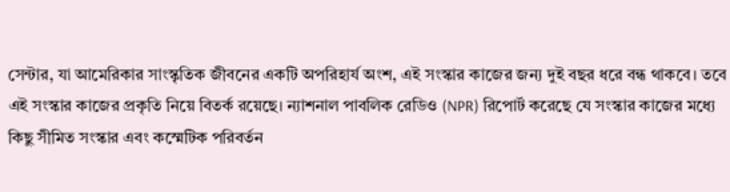সেন্টার, যা আমেরিকার সাংস্কৃতিক জীবনের একটি অপরিহার্য অংশ, এই সংস্কার কাজের জন্য দুই বছর ধরে বন্ধ থাকবে। তবে এই সংস্কার কাজের প্রকৃতি নিয়ে বিতর্ক রয়েছে। ন্যাশনাল পাবলিক রেডিও (NPR) রিপোর্ট করেছে যে সংস্কার কাজের মধ্যে কিছু সীমিত সংস্কার এবং কস্মেটিক পরিবর্তন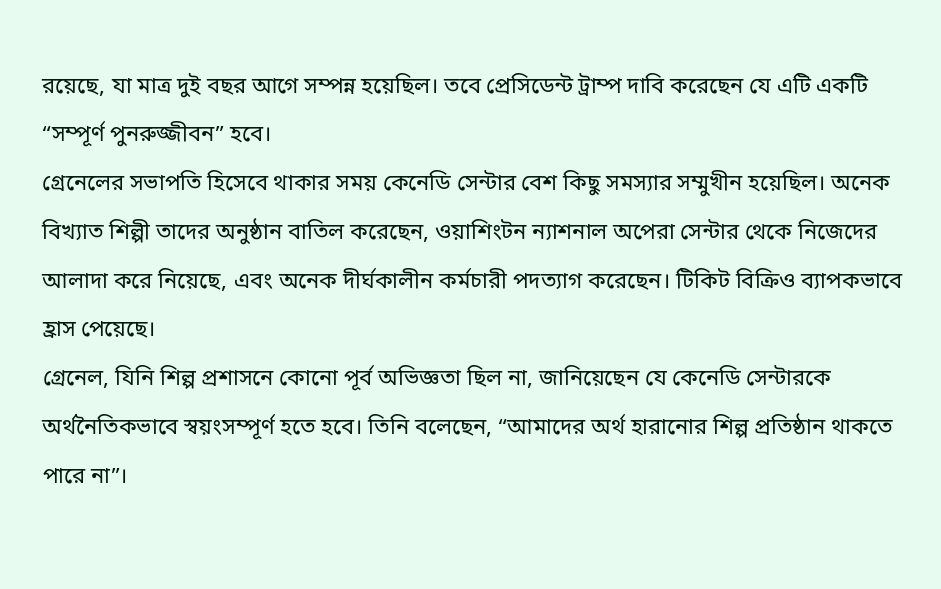রয়েছে, যা মাত্র দুই বছর আগে সম্পন্ন হয়েছিল। তবে প্রেসিডেন্ট ট্রাম্প দাবি করেছেন যে এটি একটি “সম্পূর্ণ পুনরুজ্জীবন” হবে।
গ্রেনেলের সভাপতি হিসেবে থাকার সময় কেনেডি সেন্টার বেশ কিছু সমস্যার সম্মুখীন হয়েছিল। অনেক বিখ্যাত শিল্পী তাদের অনুষ্ঠান বাতিল করেছেন, ওয়াশিংটন ন্যাশনাল অপেরা সেন্টার থেকে নিজেদের আলাদা করে নিয়েছে, এবং অনেক দীর্ঘকালীন কর্মচারী পদত্যাগ করেছেন। টিকিট বিক্রিও ব্যাপকভাবে হ্রাস পেয়েছে।
গ্রেনেল, যিনি শিল্প প্রশাসনে কোনো পূর্ব অভিজ্ঞতা ছিল না, জানিয়েছেন যে কেনেডি সেন্টারকে অর্থনৈতিকভাবে স্বয়ংসম্পূর্ণ হতে হবে। তিনি বলেছেন, “আমাদের অর্থ হারানোর শিল্প প্রতিষ্ঠান থাকতে পারে না”।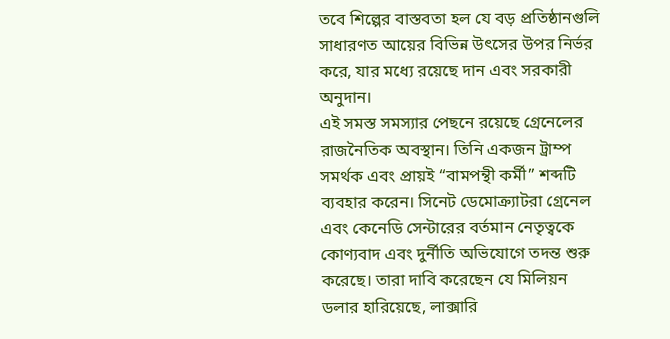তবে শিল্পের বাস্তবতা হল যে বড় প্রতিষ্ঠানগুলি সাধারণত আয়ের বিভিন্ন উৎসের উপর নির্ভর করে, যার মধ্যে রয়েছে দান এবং সরকারী অনুদান।
এই সমস্ত সমস্যার পেছনে রয়েছে গ্রেনেলের রাজনৈতিক অবস্থান। তিনি একজন ট্রাম্প সমর্থক এবং প্রায়ই “বামপন্থী কর্মী” শব্দটি ব্যবহার করেন। সিনেট ডেমোক্র্যাটরা গ্রেনেল এবং কেনেডি সেন্টারের বর্তমান নেতৃত্বকে কোণ্যবাদ এবং দুর্নীতি অভিযোগে তদন্ত শুরু করেছে। তারা দাবি করেছেন যে মিলিয়ন ডলার হারিয়েছে, লাক্সারি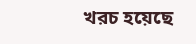খরচ হয়েছে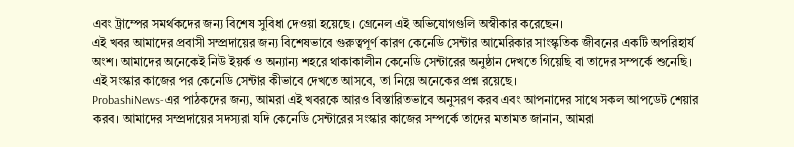এবং ট্রাম্পের সমর্থকদের জন্য বিশেষ সুবিধা দেওয়া হয়েছে। গ্রেনেল এই অভিযোগগুলি অস্বীকার করেছেন।
এই খবর আমাদের প্রবাসী সম্প্রদায়ের জন্য বিশেষভাবে গুরুত্বপূর্ণ কারণ কেনেডি সেন্টার আমেরিকার সাংস্কৃতিক জীবনের একটি অপরিহার্য অংশ। আমাদের অনেকেই নিউ ইয়র্ক ও অন্যান্য শহরে থাকাকালীন কেনেডি সেন্টারের অনুষ্ঠান দেখতে গিয়েছি বা তাদের সম্পর্কে শুনেছি। এই সংস্কার কাজের পর কেনেডি সেন্টার কীভাবে দেখতে আসবে, তা নিয়ে অনেকের প্রশ্ন রয়েছে।
ProbashiNews-এর পাঠকদের জন্য, আমরা এই খবরকে আরও বিস্তারিতভাবে অনুসরণ করব এবং আপনাদের সাথে সকল আপডেট শেয়ার করব। আমাদের সম্প্রদায়ের সদস্যরা যদি কেনেডি সেন্টারের সংস্কার কাজের সম্পর্কে তাদের মতামত জানান, আমরা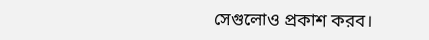সেগুলোও প্রকাশ করব।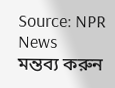Source: NPR News
মন্তব্য করুন